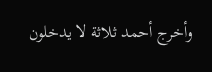وأخرج أحمد ثلاثة لا يدخلون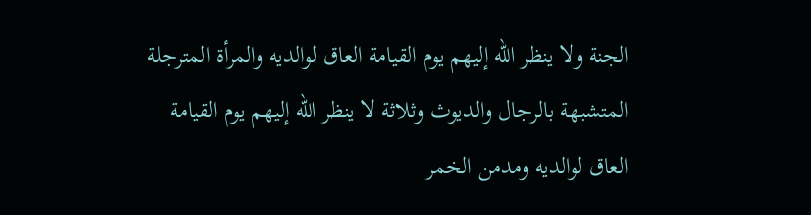الجنة ولا ينظر الله إليهم يوم القيامة العاق لوالديه والمرأة المترجلة المتشبهة بالرجال والديوث وثلاثة لا ينظر الله إليهم يوم القيامة العاق لوالديه ومدمن الخمر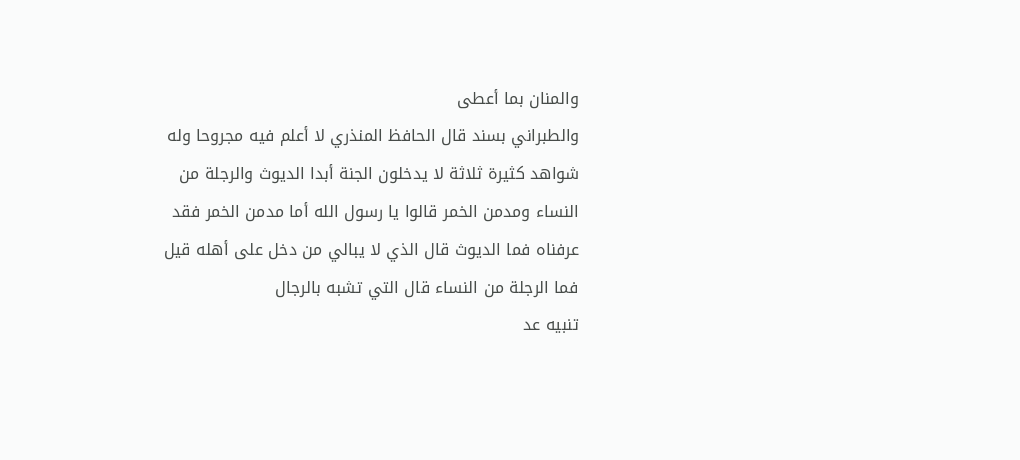والمنان بما أعطى
والطبراني بسند قال الحافظ المنذري لا أعلم فيه مجروحا وله شواهد كثيرة ثلاثة لا يدخلون الجنة أبدا الديوث والرجلة من النساء ومدمن الخمر قالوا يا رسول الله أما مدمن الخمر فقد عرفناه فما الديوث قال الذي لا يبالي من دخل على أهله قيل فما الرجلة من النساء قال التي تشبه بالرجال
تنبيه عد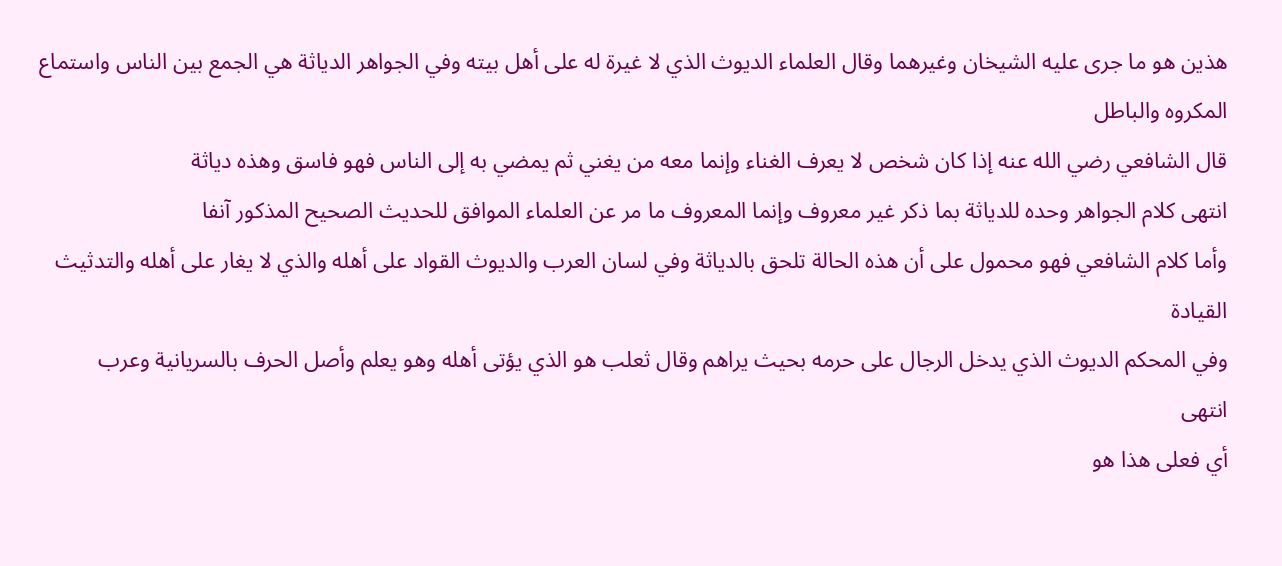هذين هو ما جرى عليه الشيخان وغيرهما وقال العلماء الديوث الذي لا غيرة له على أهل بيته وفي الجواهر الدياثة هي الجمع بين الناس واستماع المكروه والباطل
قال الشافعي رضي الله عنه إذا كان شخص لا يعرف الغناء وإنما معه من يغني ثم يمضي به إلى الناس فهو فاسق وهذه دياثة
انتهى كلام الجواهر وحده للدياثة بما ذكر غير معروف وإنما المعروف ما مر عن العلماء الموافق للحديث الصحيح المذكور آنفا
وأما كلام الشافعي فهو محمول على أن هذه الحالة تلحق بالدياثة وفي لسان العرب والديوث القواد على أهله والذي لا يغار على أهله والتدثيث القيادة
وفي المحكم الديوث الذي يدخل الرجال على حرمه بحيث يراهم وقال ثعلب هو الذي يؤتى أهله وهو يعلم وأصل الحرف بالسريانية وعرب
انتهى
أي فعلى هذا هو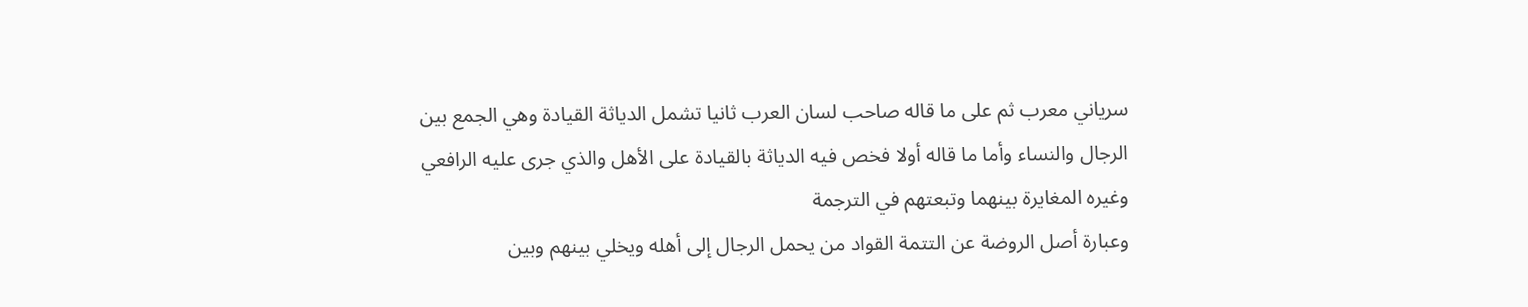سرياني معرب ثم على ما قاله صاحب لسان العرب ثانيا تشمل الدياثة القيادة وهي الجمع بين الرجال والنساء وأما ما قاله أولا فخص فيه الدياثة بالقيادة على الأهل والذي جرى عليه الرافعي وغيره المغايرة بينهما وتبعتهم في الترجمة
وعبارة أصل الروضة عن التتمة القواد من يحمل الرجال إلى أهله ويخلي بينهم وبين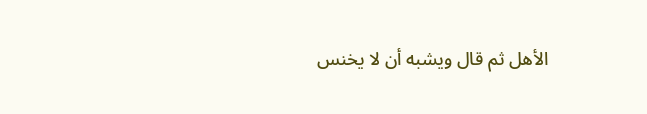الأهل ثم قال ويشبه أن لا يخنس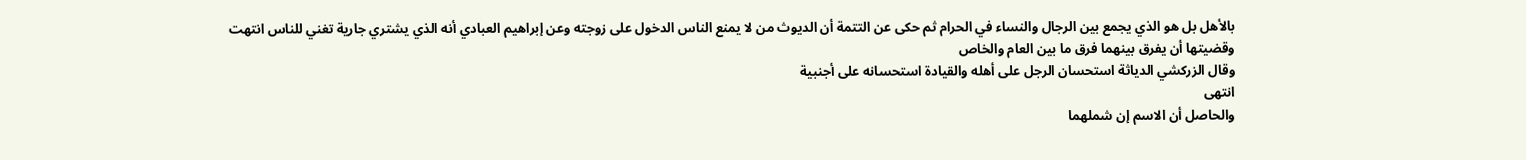بالأهل بل هو الذي يجمع بين الرجال والنساء في الحرام ثم حكى عن التتمة أن الديوث من لا يمنع الناس الدخول على زوجته وعن إبراهيم العبادي أنه الذي يشتري جارية تغني للناس انتهت
وقضيتها أن يفرق بينهما فرق ما بين العام والخاص
وقال الزركشي الدياثة استحسان الرجل على أهله والقيادة استحسانه على أجنبية
انتهى
والحاصل أن الاسم إن شملهما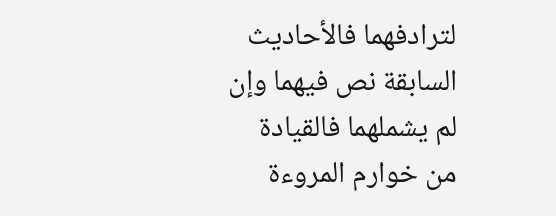لترادفهما فالأحاديث السابقة نص فيهما وإن لم يشملهما فالقيادة من خوارم المروءة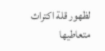لظهور قلة اكتراث متعاطيها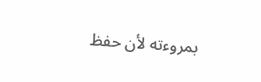بمروءته لأن حفظ